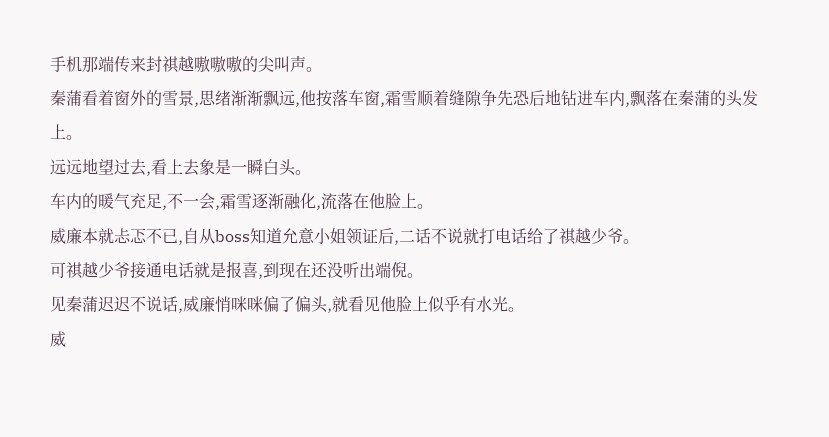手机那端传来封祺越嗷嗷嗷的尖叫声。
秦蒲看着窗外的雪景,思绪渐渐飘远,他按落车窗,霜雪顺着缝隙争先恐后地钻进车内,飘落在秦蒲的头发上。
远远地望过去,看上去象是一瞬白头。
车内的暖气充足,不一会,霜雪逐渐融化,流落在他脸上。
威廉本就忐忑不已,自从boss知道允意小姐领证后,二话不说就打电话给了祺越少爷。
可祺越少爷接通电话就是报喜,到现在还没听出端倪。
见秦蒲迟迟不说话,威廉悄咪咪偏了偏头,就看见他脸上似乎有水光。
威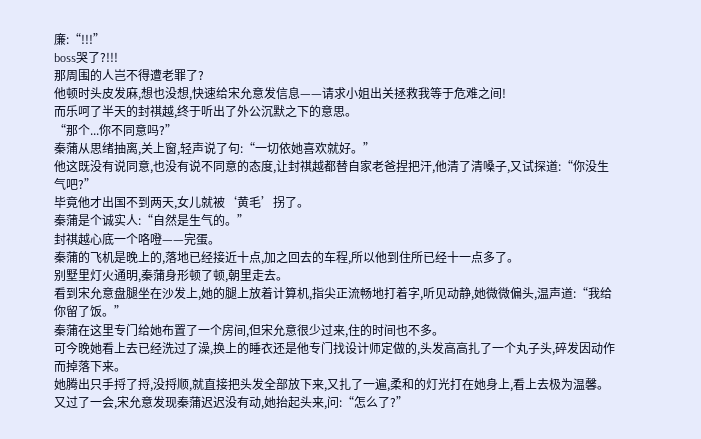廉:“!!!”
boss哭了?!!!
那周围的人岂不得遭老罪了?
他顿时头皮发麻,想也没想,快速给宋允意发信息——请求小姐出关拯救我等于危难之间!
而乐呵了半天的封祺越,终于听出了外公沉默之下的意思。
“那个...你不同意吗?”
秦蒲从思绪抽离,关上窗,轻声说了句:“一切依她喜欢就好。”
他这既没有说同意,也没有说不同意的态度,让封祺越都替自家老爸捏把汗,他清了清嗓子,又试探道:“你没生气吧?”
毕竟他才出国不到两天,女儿就被‘黄毛’拐了。
秦蒲是个诚实人:“自然是生气的。”
封祺越心底一个咯噔——完蛋。
秦蒲的飞机是晚上的,落地已经接近十点,加之回去的车程,所以他到住所已经十一点多了。
别墅里灯火通明,秦蒲身形顿了顿,朝里走去。
看到宋允意盘腿坐在沙发上,她的腿上放着计算机,指尖正流畅地打着字,听见动静,她微微偏头,温声道:“我给你留了饭。”
秦蒲在这里专门给她布置了一个房间,但宋允意很少过来,住的时间也不多。
可今晚她看上去已经洗过了澡,换上的睡衣还是他专门找设计师定做的,头发高高扎了一个丸子头,碎发因动作而掉落下来。
她腾出只手捋了捋,没捋顺,就直接把头发全部放下来,又扎了一遍,柔和的灯光打在她身上,看上去极为温馨。
又过了一会,宋允意发现秦蒲迟迟没有动,她抬起头来,问:“怎么了?”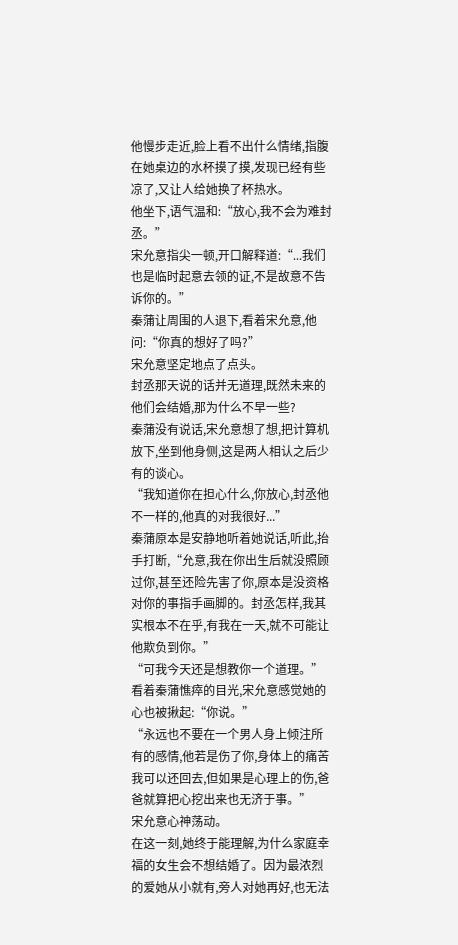他慢步走近,脸上看不出什么情绪,指腹在她桌边的水杯摸了摸,发现已经有些凉了,又让人给她换了杯热水。
他坐下,语气温和:“放心,我不会为难封丞。”
宋允意指尖一顿,开口解释道:“...我们也是临时起意去领的证,不是故意不告诉你的。”
秦蒲让周围的人退下,看着宋允意,他问:“你真的想好了吗?”
宋允意坚定地点了点头。
封丞那天说的话并无道理,既然未来的他们会结婚,那为什么不早一些?
秦蒲没有说话,宋允意想了想,把计算机放下,坐到他身侧,这是两人相认之后少有的谈心。
“我知道你在担心什么,你放心,封丞他不一样的,他真的对我很好...”
秦蒲原本是安静地听着她说话,听此,抬手打断,“允意,我在你出生后就没照顾过你,甚至还险先害了你,原本是没资格对你的事指手画脚的。封丞怎样,我其实根本不在乎,有我在一天,就不可能让他欺负到你。”
“可我今天还是想教你一个道理。”
看着秦蒲憔瘁的目光,宋允意感觉她的心也被揪起:“你说。”
“永远也不要在一个男人身上倾注所有的感情,他若是伤了你,身体上的痛苦我可以还回去,但如果是心理上的伤,爸爸就算把心挖出来也无济于事。”
宋允意心神荡动。
在这一刻,她终于能理解,为什么家庭幸福的女生会不想结婚了。因为最浓烈的爱她从小就有,旁人对她再好,也无法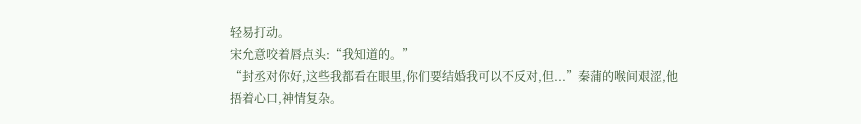轻易打动。
宋允意咬着唇点头:“我知道的。”
“封丞对你好,这些我都看在眼里,你们要结婚我可以不反对,但...”秦蒲的喉间艰涩,他捂着心口,神情复杂。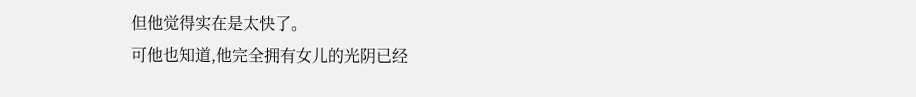但他觉得实在是太快了。
可他也知道,他完全拥有女儿的光阴已经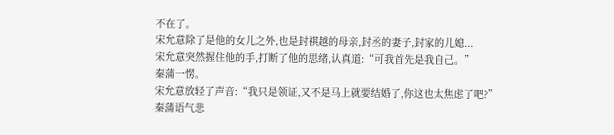不在了。
宋允意除了是他的女儿之外,也是封祺越的母亲,封丞的妻子,封家的儿媳...
宋允意突然握住他的手,打断了他的思绪,认真道:“可我首先是我自己。”
秦蒲一愣。
宋允意放轻了声音:“我只是领证,又不是马上就要结婚了,你这也太焦虑了吧?”
秦蒲语气悲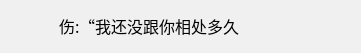伤:“我还没跟你相处多久